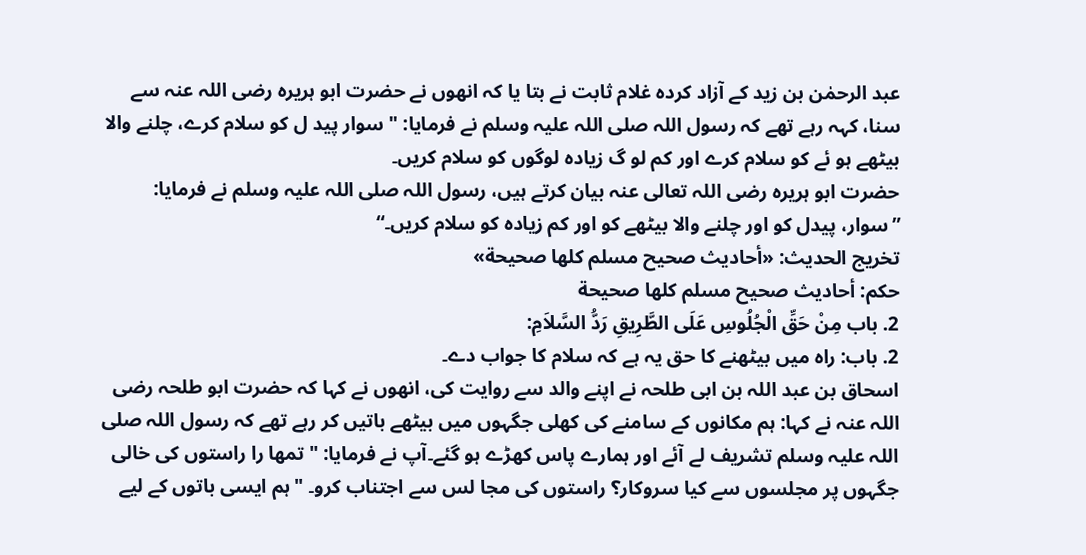عبد الرحمٰن بن زید کے آزاد کردہ غلام ثابت نے بتا یا کہ انھوں نے حضرت ابو ہریرہ رضی اللہ عنہ سے سنا، کہہ رہے تھے کہ رسول اللہ صلی اللہ علیہ وسلم نے فرمایا: " سوار پید ل کو سلام کرے، چلنے والا بیٹھے ہو ئے کو سلام کرے اور کم لو گ زیادہ لوگوں کو سلام کریں۔
حضرت ابو ہریرہ رضی اللہ تعالی عنہ بیان کرتے ہیں، رسول اللہ صلی اللہ علیہ وسلم نے فرمایا: ”سوار، پیدل کو اور چلنے والا بیٹھے کو اور کم زیادہ کو سلام کریں۔“
تخریج الحدیث: «أحاديث صحيح مسلم كلها صحيحة»
حكم: أحاديث صحيح مسلم كلها صحيحة
2. باب مِنْ حَقِّ الْجُلُوسِ عَلَى الطَّرِيقِ رَدُّ السَّلاَمِ:
2. باب: راہ میں بیٹھنے کا حق یہ ہے کہ سلام کا جواب دے۔
اسحاق بن عبد اللہ بن ابی طلحہ نے اپنے والد سے روایت کی، انھوں نے کہا کہ حضرت ابو طلحہ رضی اللہ عنہ نے کہا: ہم مکانوں کے سامنے کی کھلی جگہوں میں بیٹھے باتیں کر رہے تھے کہ رسول اللہ صلی اللہ علیہ وسلم تشریف لے آئے اور ہمارے پاس کھڑے ہو گئے۔آپ نے فرمایا: " تمھا را راستوں کی خالی جگہوں پر مجلسوں سے کیا سروکار؟ راستوں کی مجا لس سے اجتناب کرو۔ "ہم ایسی باتوں کے لیے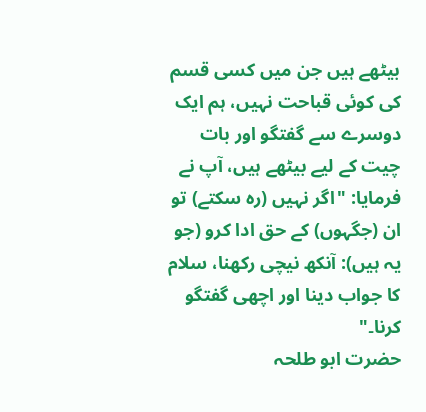بیٹھے ہیں جن میں کسی قسم کی کوئی قباحت نہیں، ہم ایک دوسرے سے گفتگو اور بات چیت کے لیے بیٹھے ہیں، آپ نے فرمایا: "اگر نہیں (رہ سکتے) تو ان (جگہوں) کے حق ادا کرو (جو یہ ہیں): آنکھ نیچی رکھنا، سلام کا جواب دینا اور اچھی گفتگو کرنا۔"
حضرت ابو طلحہ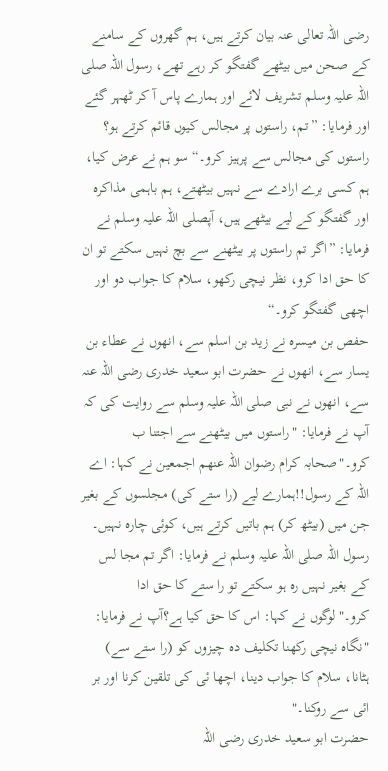رضی اللہ تعالی عنہ بیان کرتے ہیں، ہم گھروں کے سامنے کے صحن میں بیٹھے گفتگو کر رہے تھے، رسول اللہ صلی اللہ علیہ وسلم تشریف لائے اور ہمارے پاس آ کر ٹھہر گئے اور فرمایا: ”تم، راستوں پر مجالس کیوں قائم کرتے ہو؟ راستوں کی مجالس سے پرہیز کرو۔“ سو ہم نے عرض کیا، ہم کسی برے ارادے سے نہیں بیٹھتے، ہم باہمی مذاکرہ اور گفتگو کے لیے بیٹھے ہیں، آپصلی اللہ علیہ وسلم نے فرمایا: ”اگر تم راستوں پر بیٹھنے سے بچ نہیں سکتے تو ان کا حق ادا کرو، نظر نیچی رکھو، سلام کا جواب دو اور اچھی گفتگو کرو۔“
حفص بن میسرہ نے زید بن اسلم سے، انھوں نے عطاء بن یسار سے، انھوں نے حضرت ابو سعید خدری رضی اللہ عنہ سے، انھوں نے نبی صلی اللہ علیہ وسلم سے روایت کی کہ آپ نے فرمایا: "راستوں میں بیٹھنے سے اجتنا ب کرو۔"صحابہ کرام رضوان اللہ عنھم اجمعین نے کہا: اے اللہ کے رسول!!ہمارے لیے (را ستے کی) مجلسوں کے بغیر جن میں (بیٹھ کر) ہم باتیں کرتے ہیں، کوئی چارہ نہیں۔ رسول اللہ صلی اللہ علیہ وسلم نے فرمایا: اگر تم مجا لس کے بغیر نہیں رہ ہو سکتے تو را ستے کا حق ادا کرو۔"لوگوں نے کہا: اس کا حق کیا ہے؟آپ نے فرمایا: "نگاہ نیچی رکھنا تکلیف دہ چیزوں کو (را ستے سے) ہٹانا، سلام کا جواب دینا، اچھا ئی کی تلقین کرنا اور بر ائی سے روکنا۔"
حضرت ابو سعید خدری رضی اللہ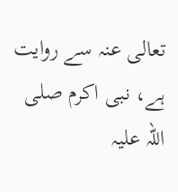تعالی عنہ سے روایت ہے، نبی اکرم صلی اللہ علیہ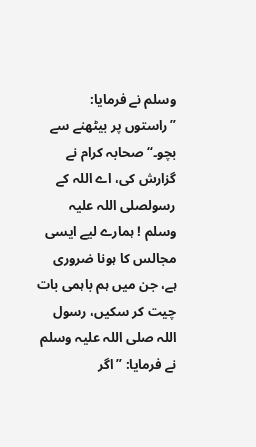وسلم نے فرمایا: ”راستوں پر بیٹھنے سے بچو۔“ صحابہ کرام نے گزارش کی، اے اللہ کے رسولصلی اللہ علیہ وسلم ! ہمارے لیے ایسی مجالس کا ہونا ضروری ہے، جن میں ہم باہمی بات چیت کر سکیں، رسول اللہ صلی اللہ علیہ وسلم نے فرمایا: ”اگر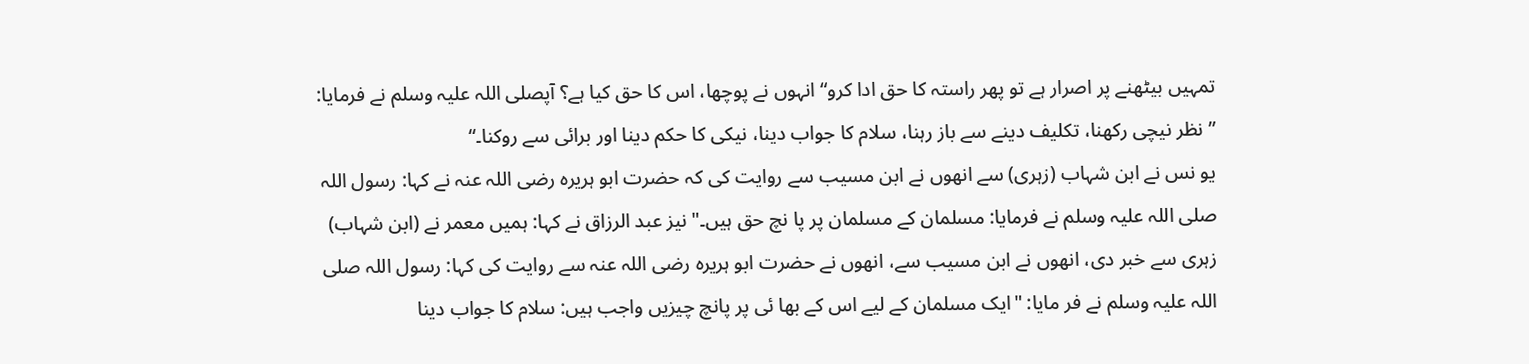تمہیں بیٹھنے پر اصرار ہے تو پھر راستہ کا حق ادا کرو“ انہوں نے پوچھا، اس کا حق کیا ہے؟ آپصلی اللہ علیہ وسلم نے فرمایا: ”نظر نیچی رکھنا، تکلیف دینے سے باز رہنا، سلام کا جواب دینا، نیکی کا حکم دینا اور برائی سے روکنا۔“
یو نس نے ابن شہاب (زہری) سے انھوں نے ابن مسیب سے روایت کی کہ حضرت ابو ہریرہ رضی اللہ عنہ نے کہا: رسول اللہ صلی اللہ علیہ وسلم نے فرمایا: مسلمان کے مسلمان پر پا نچ حق ہیں۔"نیز عبد الرزاق نے کہا: ہمیں معمر نے (ابن شہاب) زہری سے خبر دی، انھوں نے ابن مسیب سے، انھوں نے حضرت ابو ہریرہ رضی اللہ عنہ سے روایت کی کہا: رسول اللہ صلی اللہ علیہ وسلم نے فر مایا: "ایک مسلمان کے لیے اس کے بھا ئی پر پانچ چیزیں واجب ہیں: سلام کا جواب دینا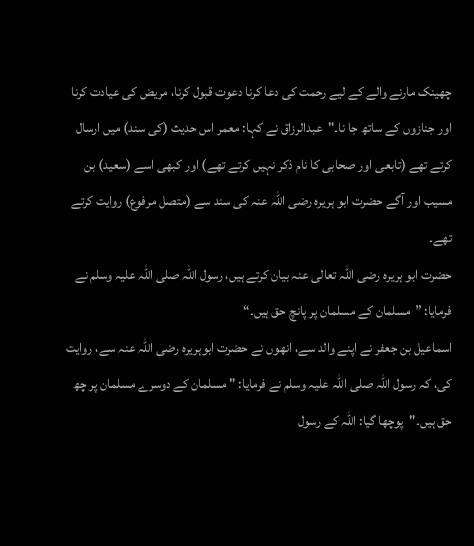چھینک مارنے والے کے لیے رحمت کی دعا کرنا دعوت قبول کرنا، مریض کی عیادت کرنا اور جنازوں کے ساتھ جا نا۔"عبدالرزاق نے کہا: معمر اس حدیث (کی سند) میں ارسال کرتے تھے (تابعی اور صحابی کا نام ذکر نہیں کرتے تھے) اور کبھی اسے (سعید) بن مسیب اور آگے حضرت ابو ہریرہ رضی اللہ عنہ کی سند سے (متصل مرفوع) روایت کرتے تھے۔
حضرت ابو ہریرہ رضی اللہ تعالی عنہ بیان کرتے ہیں، رسول اللہ صلی اللہ علیہ وسلم نے فرمایا: ”مسلمان کے مسلمان پر پانچ حق ہیں۔“
اسماعیل بن جعفر نے اپنے والد سے، انھوں نے حضرت ابوہریرہ رضی اللہ عنہ سے، روایت کی، کہ رسول اللہ صلی اللہ علیہ وسلم نے فرمایا: " مسلمان کے دوسرے مسلمان پر چھ حق ہیں۔"پوچھا گیا: اللہ کے رسول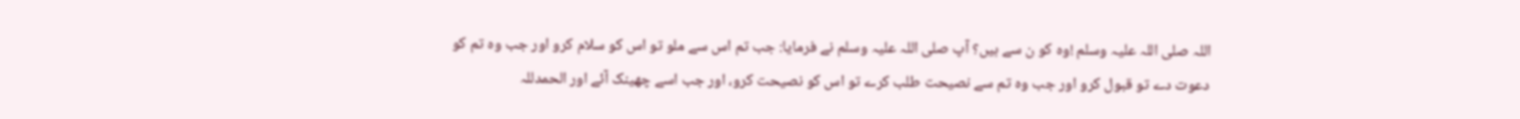اللہ صلی اللہ علیہ وسلم !وہ کو ن سے ہیں؟ آپ صلی اللہ علیہ وسلم نے فرمایا: جب تم اس سے ملو تو اس کو سلام کرو اور جب وہ تم کو دعوت دے تو قبول کرو اور جب وہ تم سے نصیحت طلب کرے تو اس کو نصیحت کرو، اور جب اسے چھینک آئے اور الحمدللہ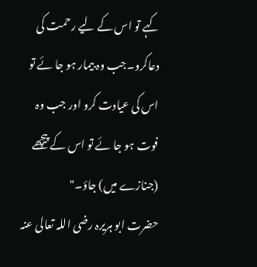کہے تو اس کے لیے رحمت کی دعاکرو۔جب وہ بیمار ہو جا ئے تو اس کی عیادت کرو اور جب وہ فوت ہو جا ئے تو اس کے پیچھے (جنازے میں) جاؤ۔"
حضرت ابو ہریرہ رضی اللہ تعالی عنہ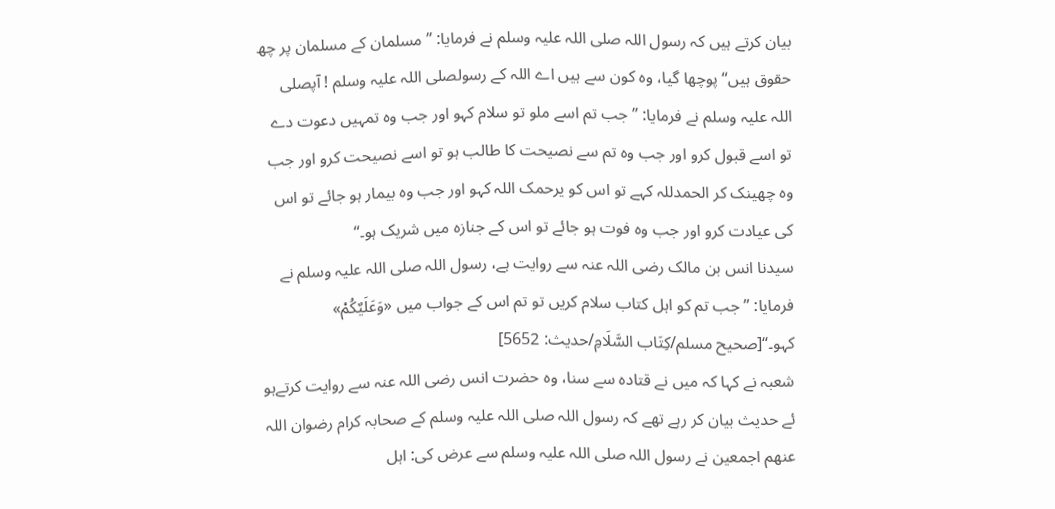بیان کرتے ہیں کہ رسول اللہ صلی اللہ علیہ وسلم نے فرمایا: ”مسلمان کے مسلمان پر چھ حقوق ہیں“ پوچھا گیا، وہ کون سے ہیں اے اللہ کے رسولصلی اللہ علیہ وسلم ! آپصلی اللہ علیہ وسلم نے فرمایا: ”جب تم اسے ملو تو سلام کہو اور جب وہ تمہیں دعوت دے تو اسے قبول کرو اور جب وہ تم سے نصیحت کا طالب ہو تو اسے نصیحت کرو اور جب وہ چھینک کر الحمدللہ کہے تو اس کو یرحمک اللہ کہو اور جب وہ بیمار ہو جائے تو اس کی عیادت کرو اور جب وہ فوت ہو جائے تو اس کے جنازہ میں شریک ہو۔“
سیدنا انس بن مالک رضی اللہ عنہ سے روایت ہے، رسول اللہ صلی اللہ علیہ وسلم نے فرمایا: ”جب تم کو اہل کتاب سلام کریں تو تم اس کے جواب میں «وَعَلَیٌکُمْ» کہو۔“[صحيح مسلم/كِتَاب السَّلَامِ/حدیث: 5652]
شعبہ نے کہا کہ میں نے قتادہ سے سنا، وہ حضرت انس رضی اللہ عنہ سے روایت کرتےہو ئے حدیث بیان کر رہے تھے کہ رسول اللہ صلی اللہ علیہ وسلم کے صحابہ کرام رضوان اللہ عنھم اجمعین نے رسول اللہ صلی اللہ علیہ وسلم سے عرض کی: اہل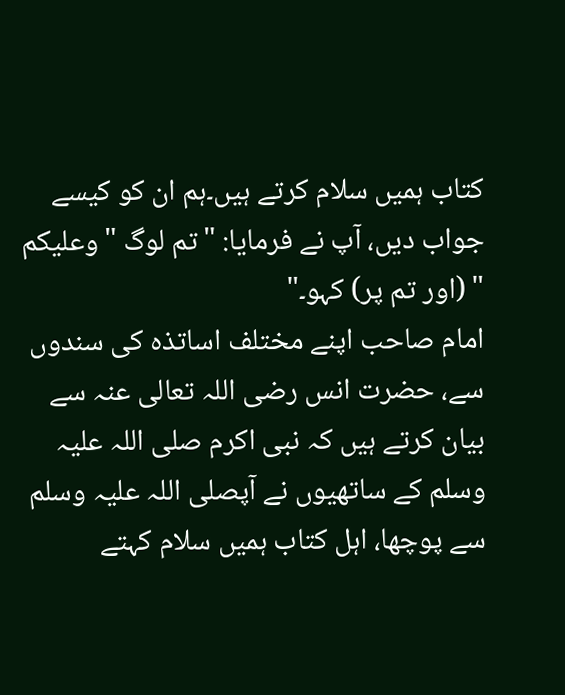کتاب ہمیں سلام کرتے ہیں۔ہم ان کو کیسے جواب دیں، آپ نے فرمایا: "تم لوگ "وعلیکم " (اور تم پر) کہو۔"
امام صاحب اپنے مختلف اساتذہ کی سندوں سے، حضرت انس رضی اللہ تعالی عنہ سے بیان کرتے ہیں کہ نبی اکرم صلی اللہ علیہ وسلم کے ساتھیوں نے آپصلی اللہ علیہ وسلم سے پوچھا، اہل کتاب ہمیں سلام کہتے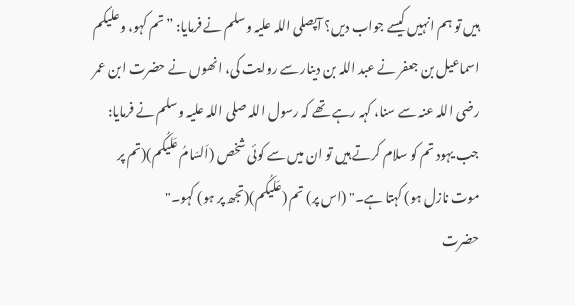ہیں تو ہم انہیں کیسے جواب دیں؟ آپصلی اللہ علیہ وسلم نے فرمایا: ”تم کہو، وعلیکم
اسماعیل بن جعفر نے عبد اللہ بن دینار سے روایت کی، انھوں نے حضرت ابن عمر رضی اللہ عنہ سے سنا، کہہ رہے تھے کہ رسول اللہ صلی اللہ علیہ وسلم نے فرمایا: جب یہود تم کو سلام کرتے ہیں تو ان میں سے کوئی شخص (اَلسَامُ عَلَیکُم)(تم پر موت نازل ہو) کہتا ہے۔" (اس پر) تم (عَلَیکُم)(تجھ پر ہو) کہو۔"
حضرت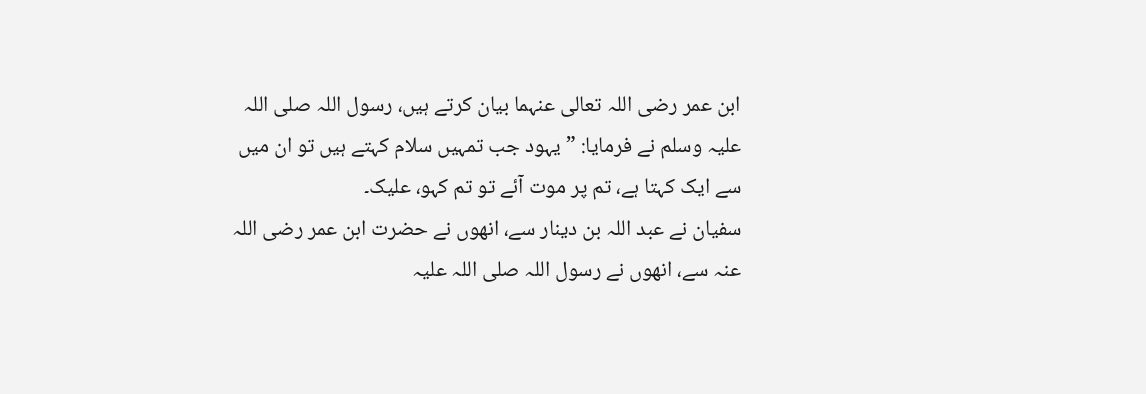ابن عمر رضی اللہ تعالی عنہما بیان کرتے ہیں، رسول اللہ صلی اللہ علیہ وسلم نے فرمایا: ”یہود جب تمہیں سلام کہتے ہیں تو ان میں سے ایک کہتا ہے، تم پر موت آئے تو تم کہو، علیک۔
سفیان نے عبد اللہ بن دینار سے، انھوں نے حضرت ابن عمر رضی اللہ عنہ سے، انھوں نے رسول اللہ صلی اللہ علیہ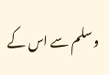وسلم سے اس کے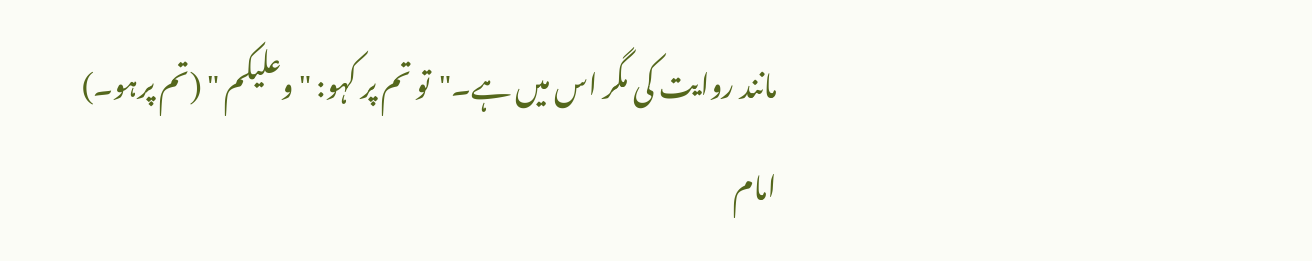مانند روایت کی مگر اس میں ہے۔"تو تم پر کہو: "وعلیکم " (تم پرہو۔)
امام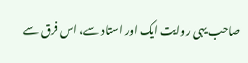صاحب یہی روایت ایک اور استاد سے، اس فرق سے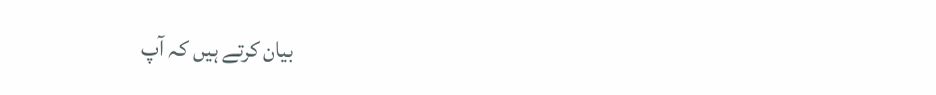بیان کرتے ہیں کہ آپ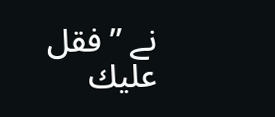نے ”فقل عليك